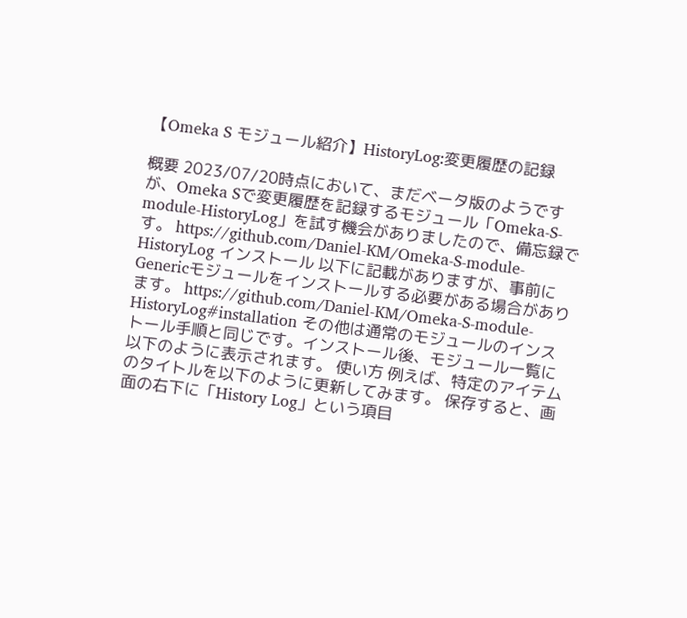【Omeka S モジュール紹介】HistoryLog:変更履歴の記録

概要 2023/07/20時点において、まだベータ版のようですが、Omeka Sで変更履歴を記録するモジュール「Omeka-S-module-HistoryLog」を試す機会がありましたので、備忘録です。 https://github.com/Daniel-KM/Omeka-S-module-HistoryLog インストール 以下に記載がありますが、事前にGenericモジュールをインストールする必要がある場合があります。 https://github.com/Daniel-KM/Omeka-S-module-HistoryLog#installation その他は通常のモジュールのインストール手順と同じです。インストール後、モジュール一覧に以下のように表示されます。 使い方 例えば、特定のアイテムのタイトルを以下のように更新してみます。 保存すると、画面の右下に「History Log」という項目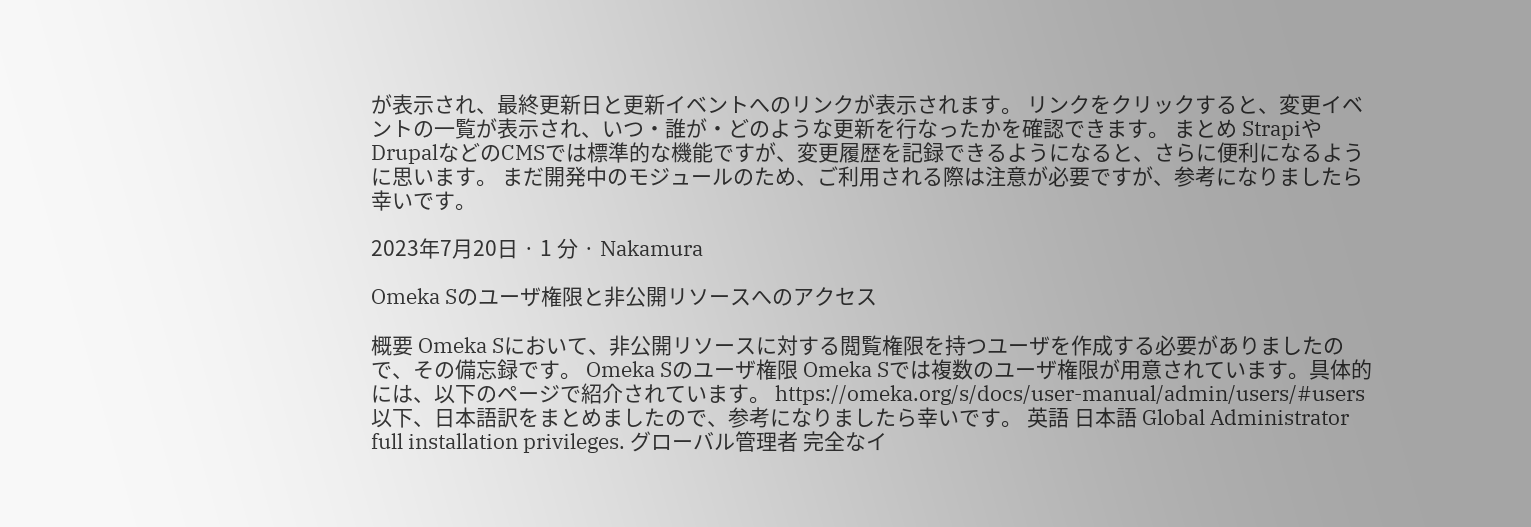が表示され、最終更新日と更新イベントへのリンクが表示されます。 リンクをクリックすると、変更イベントの一覧が表示され、いつ・誰が・どのような更新を行なったかを確認できます。 まとめ StrapiやDrupalなどのCMSでは標準的な機能ですが、変更履歴を記録できるようになると、さらに便利になるように思います。 まだ開発中のモジュールのため、ご利用される際は注意が必要ですが、参考になりましたら幸いです。

2023年7月20日 · 1 分 · Nakamura

Omeka Sのユーザ権限と非公開リソースへのアクセス

概要 Omeka Sにおいて、非公開リソースに対する閲覧権限を持つユーザを作成する必要がありましたので、その備忘録です。 Omeka Sのユーザ権限 Omeka Sでは複数のユーザ権限が用意されています。具体的には、以下のページで紹介されています。 https://omeka.org/s/docs/user-manual/admin/users/#users 以下、日本語訳をまとめましたので、参考になりましたら幸いです。 英語 日本語 Global Administrator full installation privileges. グローバル管理者 完全なイ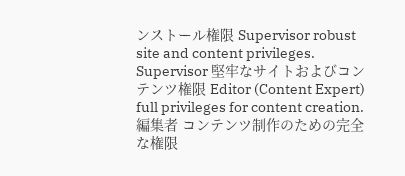ンストール権限 Supervisor robust site and content privileges. Supervisor 堅牢なサイトおよびコンテンツ権限 Editor (Content Expert) full privileges for content creation. 編集者 コンテンツ制作のための完全な権限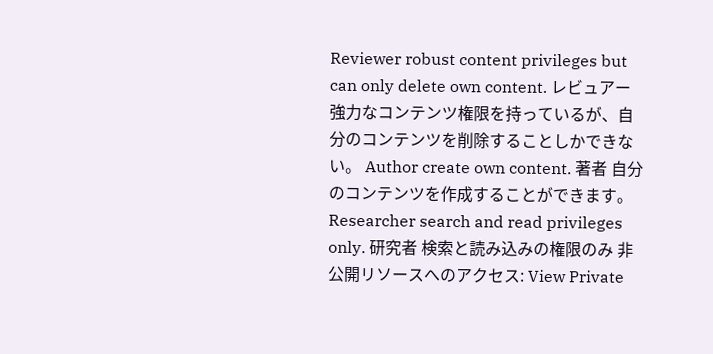Reviewer robust content privileges but can only delete own content. レビュアー 強力なコンテンツ権限を持っているが、自分のコンテンツを削除することしかできない。 Author create own content. 著者 自分のコンテンツを作成することができます。 Researcher search and read privileges only. 研究者 検索と読み込みの権限のみ 非公開リソースへのアクセス: View Private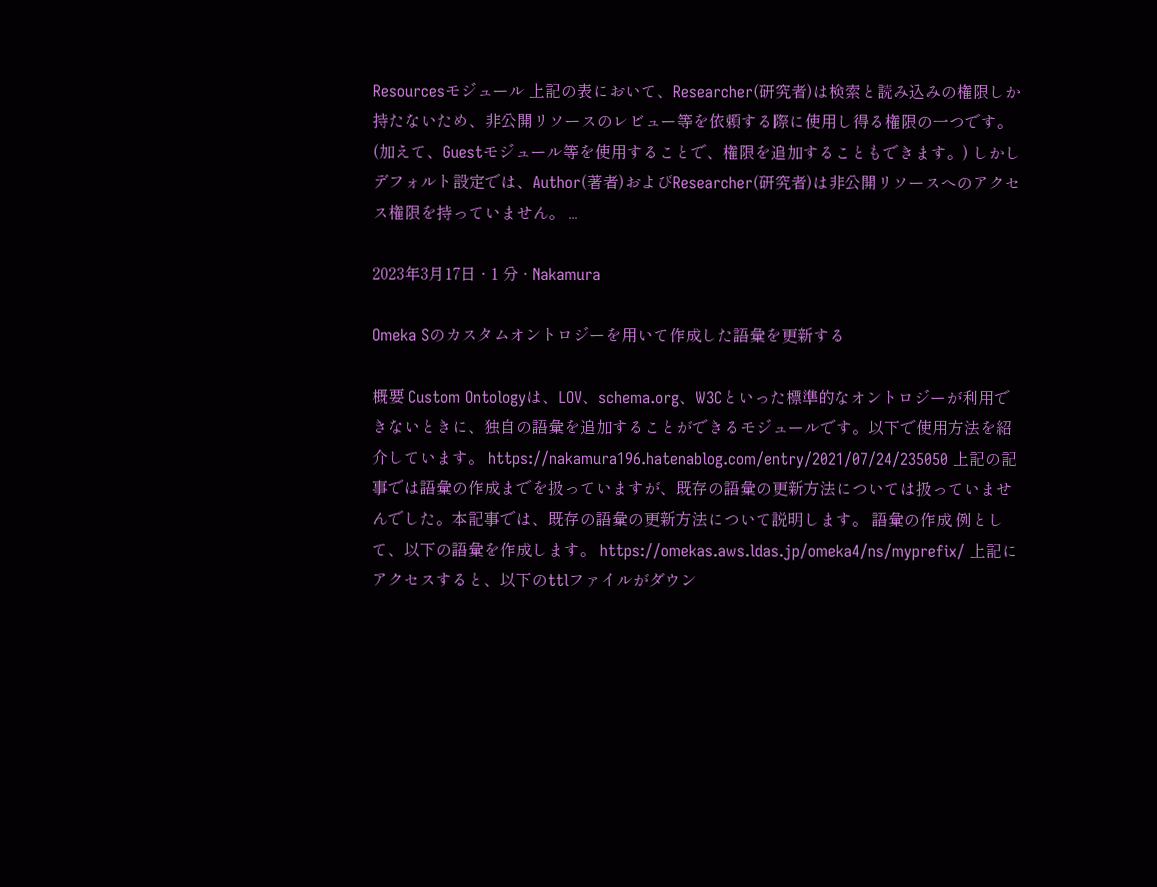Resourcesモジュール 上記の表において、Researcher(研究者)は検索と読み込みの権限しか持たないため、非公開リソースのレビュー等を依頼する際に使用し得る権限の一つです。(加えて、Guestモジュール等を使用することで、権限を追加することもできます。) しかしデフォルト設定では、Author(著者)およびResearcher(研究者)は非公開リソースへのアクセス権限を持っていません。 ...

2023年3月17日 · 1 分 · Nakamura

Omeka Sのカスタムオントロジーを用いて作成した語彙を更新する

概要 Custom Ontologyは、LOV、schema.org、W3Cといった標準的なオントロジーが利用できないときに、独自の語彙を追加することができるモジュールです。以下で使用方法を紹介しています。 https://nakamura196.hatenablog.com/entry/2021/07/24/235050 上記の記事では語彙の作成までを扱っていますが、既存の語彙の更新方法については扱っていませんでした。本記事では、既存の語彙の更新方法について説明します。 語彙の作成 例として、以下の語彙を作成します。 https://omekas.aws.ldas.jp/omeka4/ns/myprefix/ 上記にアクセスすると、以下のttlファイルがダウン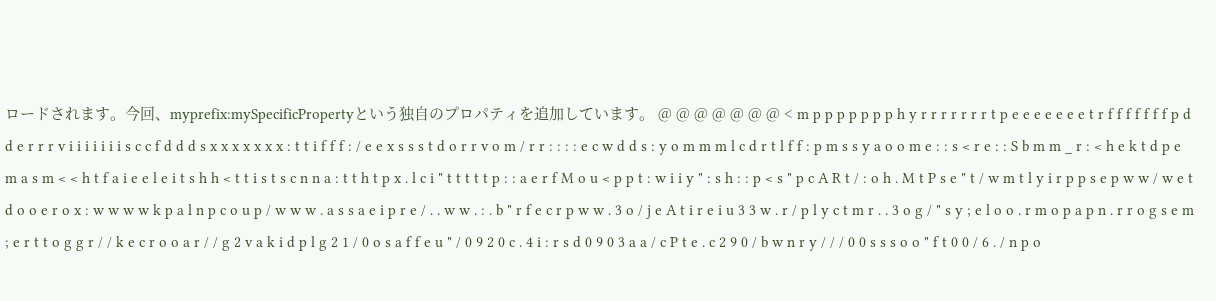ロードされます。今回、myprefix:mySpecificPropertyという独自のプロパティを追加しています。 @ @ @ @ @ @ @ < m p p p p p p p h y r r r r r r r t p e e e e e e e t r f f f f f f f p d d e r r r v i i i i i i i s c c f d d d s x x x x x x x : t t i f f f : / e e x s s s t d o r r v o m / r r : : : : e c w d d s : y o m m m l c d r t l f f : p m s s y a o o m e : : s < r e : : S b m m _ r : < h e k t d p e m a s m < < h t f a i e e l e i t s h h < t t i s t s c n n a : t t h t p x . l c i " t t t t t p : : a e r f M o u < p p t : w i i y " : s h : : p < s " p c A R t / : o h . M t P s e " t / w m t l y i r p p s e p w w / w e t d o o e r o x : w w w w k p a l n p c o u p / w w w . a s s a e i p r e / . . w w . : . b " r f e c r p w w . 3 o / j e A t i r e i u 3 3 w . r / p l y c t m r . . 3 o g / " s y ; e l o o . r m o p a p n . r r o g s e m ; e r t t o g g r / / k e c r o o a r / / g 2 v a k i d p l g 2 1 / 0 o s a f f e u " / 0 9 2 0 c . 4 i : r s d 0 9 0 3 a a / c P t e . c 2 9 0 / b w n r y / / / 0 0 s s s o o " f t 0 0 / 6 . / n p o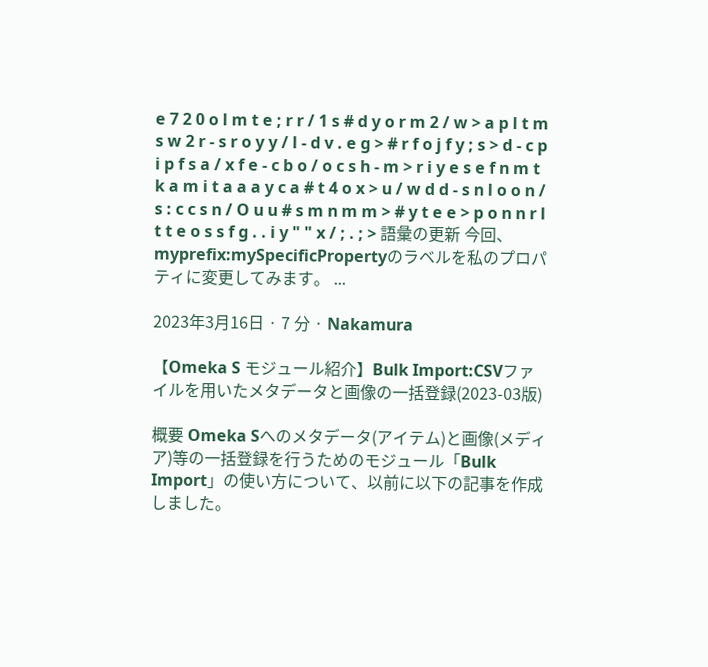e 7 2 0 o l m t e ; r r / 1 s # d y o r m 2 / w > a p l t m s w 2 r - s r o y y / l - d v . e g > # r f o j f y ; s > d - c p i p f s a / x f e - c b o / o c s h - m > r i y e s e f n m t k a m i t a a a y c a # t 4 o x > u / w d d - s n l o o n / s : c c s n / O u u # s m n m m > # y t e e > p o n n r l t t e o s s f g . . i y " " x / ; . ; > 語彙の更新 今回、myprefix:mySpecificPropertyのラベルを私のプロパティに変更してみます。 ...

2023年3月16日 · 7 分 · Nakamura

【Omeka S モジュール紹介】Bulk Import:CSVファイルを用いたメタデータと画像の一括登録(2023-03版)

概要 Omeka Sへのメタデータ(アイテム)と画像(メディア)等の一括登録を行うためのモジュール「Bulk Import」の使い方について、以前に以下の記事を作成しました。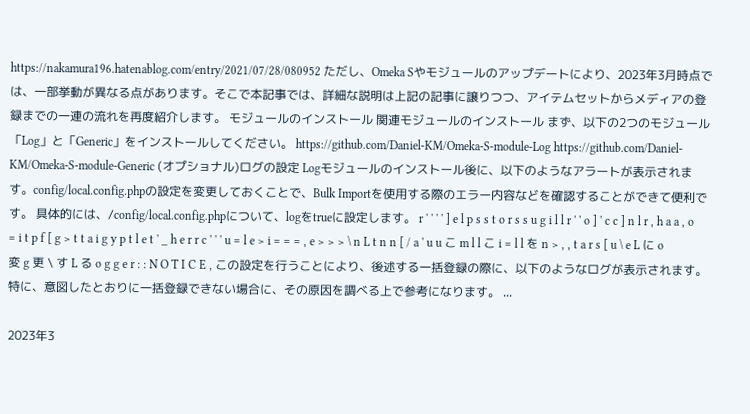https://nakamura196.hatenablog.com/entry/2021/07/28/080952 ただし、Omeka Sやモジュールのアップデートにより、2023年3月時点では、一部挙動が異なる点があります。そこで本記事では、詳細な説明は上記の記事に譲りつつ、アイテムセットからメディアの登録までの一連の流れを再度紹介します。 モジュールのインストール 関連モジュールのインストール まず、以下の2つのモジュール「Log」と「Generic」をインストールしてください。 https://github.com/Daniel-KM/Omeka-S-module-Log https://github.com/Daniel-KM/Omeka-S-module-Generic (オプショナル)ログの設定 Logモジュールのインストール後に、以下のようなアラートが表示されます。config/local.config.phpの設定を変更しておくことで、Bulk Importを使用する際のエラー内容などを確認することができて便利です。 具体的には、/config/local.config.phpについて、logをtrueに設定します。 r ' ' ' ' ] e l p s s t o r s s u g i l l r ' ' o ] ' c c ] n l r , h a a , o = i t p f [ g > t t a i g y p t l e t ' _ h e r r c ' ' ' u = l e > i = = = , e > > > \ n L t n n [ / a ' u u こ m l l こ i = l l を n > , , t a r s [ u \ e L に o 変 g 更 \ す L る o g g e r : : N O T I C E , この設定を行うことにより、後述する一括登録の際に、以下のようなログが表示されます。特に、意図したとおりに一括登録できない場合に、その原因を調べる上で参考になります。 ...

2023年3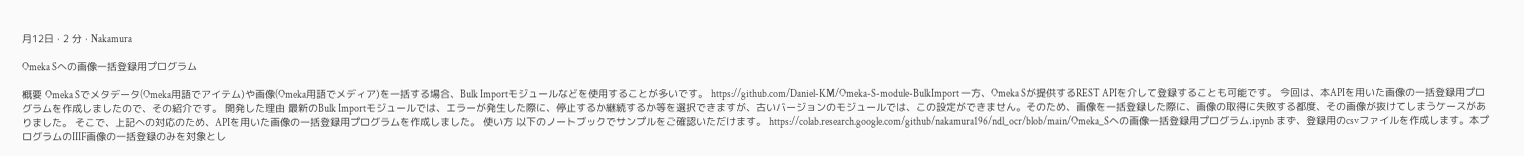月12日 · 2 分 · Nakamura

Omeka Sへの画像一括登録用プログラム

概要 Omeka Sでメタデータ(Omeka用語でアイテム)や画像(Omeka用語でメディア)を一括する場合、Bulk Importモジュールなどを使用することが多いです。 https://github.com/Daniel-KM/Omeka-S-module-BulkImport 一方、Omeka Sが提供するREST APIを介して登録することも可能です。 今回は、本APIを用いた画像の一括登録用プログラムを作成しましたので、その紹介です。 開発した理由 最新のBulk Importモジュールでは、エラーが発生した際に、停止するか継続するか等を選択できますが、古いバージョンのモジュールでは、この設定ができません。そのため、画像を一括登録した際に、画像の取得に失敗する都度、その画像が抜けてしまうケースがありました。 そこで、上記への対応のため、APIを用いた画像の一括登録用プログラムを作成しました。 使い方 以下のノートブックでサンプルをご確認いただけます。 https://colab.research.google.com/github/nakamura196/ndl_ocr/blob/main/Omeka_Sへの画像一括登録用プログラム.ipynb まず、登録用のcsvファイルを作成します。本プログラムのIIIF画像の一括登録のみを対象とし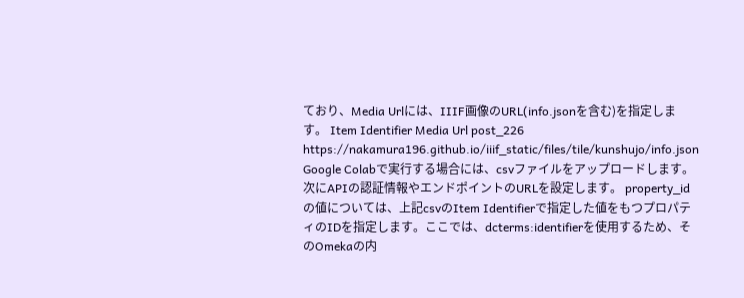ており、Media Urlには、IIIF画像のURL(info.jsonを含む)を指定します。 Item Identifier Media Url post_226 https://nakamura196.github.io/iiif_static/files/tile/kunshujo/info.json Google Colabで実行する場合には、csvファイルをアップロードします。 次にAPIの認証情報やエンドポイントのURLを設定します。 property_idの値については、上記csvのItem Identifierで指定した値をもつプロパティのIDを指定します。ここでは、dcterms:identifierを使用するため、そのOmekaの内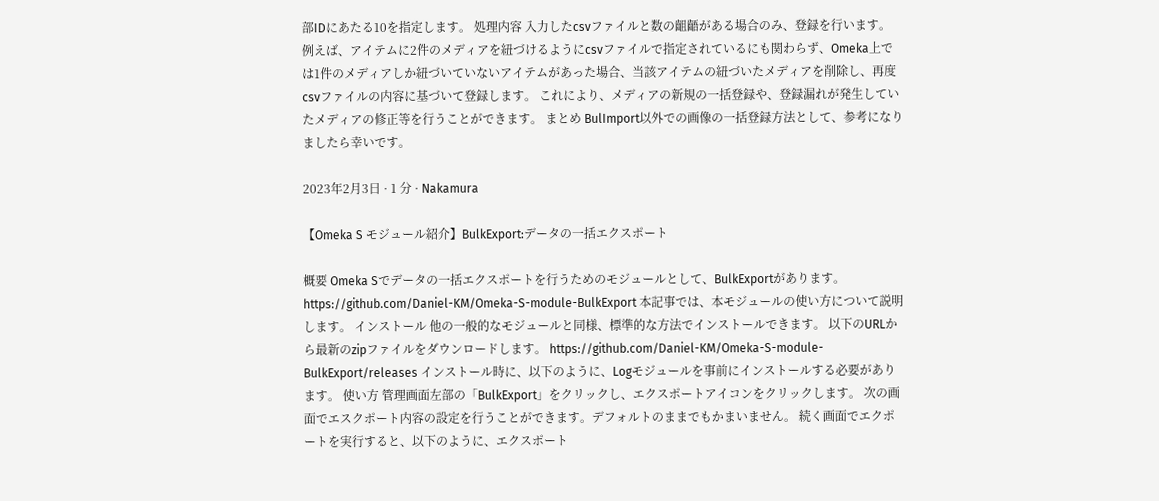部IDにあたる10を指定します。 処理内容 入力したcsvファイルと数の齟齬がある場合のみ、登録を行います。 例えば、アイテムに2件のメディアを紐づけるようにcsvファイルで指定されているにも関わらず、Omeka上では1件のメディアしか紐づいていないアイテムがあった場合、当該アイテムの紐づいたメディアを削除し、再度csvファイルの内容に基づいて登録します。 これにより、メディアの新規の一括登録や、登録漏れが発生していたメディアの修正等を行うことができます。 まとめ BulImport以外での画像の一括登録方法として、参考になりましたら幸いです。

2023年2月3日 · 1 分 · Nakamura

【Omeka S モジュール紹介】BulkExport:データの一括エクスポート

概要 Omeka Sでデータの一括エクスポートを行うためのモジュールとして、BulkExportがあります。 https://github.com/Daniel-KM/Omeka-S-module-BulkExport 本記事では、本モジュールの使い方について説明します。 インストール 他の一般的なモジュールと同様、標準的な方法でインストールできます。 以下のURLから最新のzipファイルをダウンロードします。 https://github.com/Daniel-KM/Omeka-S-module-BulkExport/releases インストール時に、以下のように、Logモジュールを事前にインストールする必要があります。 使い方 管理画面左部の「BulkExport」をクリックし、エクスポートアイコンをクリックします。 次の画面でエスクポート内容の設定を行うことができます。デフォルトのままでもかまいません。 続く画面でエクポートを実行すると、以下のように、エクスポート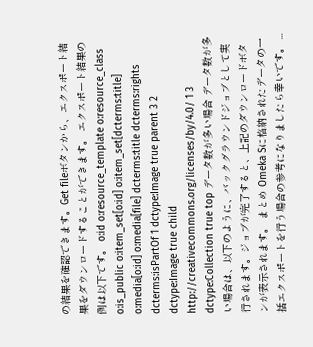の結果を確認できます。Get fileボタンから、エクスポート結果をダウンロードすることができます。 エクスポート結果の例は以下です。 o:id o:resource_template o:resource_class o:is_public o:item_set[o:id] o:item_set[dcterms:title] o:media[o:id] o:media[file] dcterms:title dcterms:rights dcterms:isPartOf 1 dctype:Image true parent 3 2 dctype:Image true child http://creativecommons.org/licenses/by/4.0/ 1 3 dctype:Collection true top データ数が多い場合 データ数が多い場合は、以下のように、バックグラウンドジョブとして実行されます。ジョブが完了すると、上記のダウンロードボタンが表示されます。 まとめ Omeka Sに格納されたデータの一括エクスポートを行う場合の参考になりましたら幸いです。 ...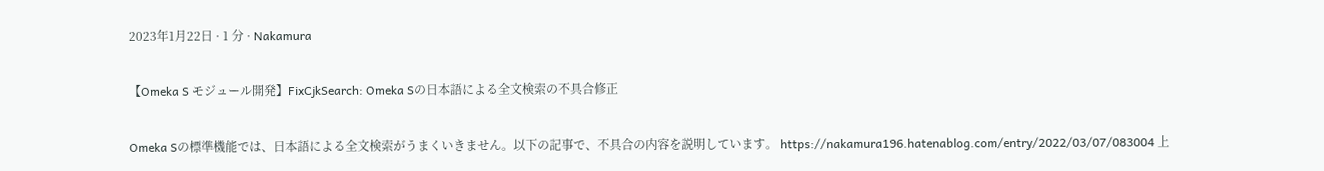2023年1月22日 · 1 分 · Nakamura

【Omeka S モジュール開発】FixCjkSearch: Omeka Sの日本語による全文検索の不具合修正

Omeka Sの標準機能では、日本語による全文検索がうまくいきません。以下の記事で、不具合の内容を説明しています。 https://nakamura196.hatenablog.com/entry/2022/03/07/083004 上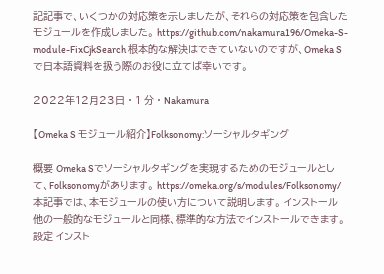記記事で、いくつかの対応策を示しましたが、それらの対応策を包含したモジュールを作成しました。 https://github.com/nakamura196/Omeka-S-module-FixCjkSearch 根本的な解決はできていないのですが、Omeka Sで日本語資料を扱う際のお役に立てば幸いです。

2022年12月23日 · 1 分 · Nakamura

【Omeka S モジュール紹介】Folksonomy:ソーシャルタギング

概要 Omeka Sでソーシャルタギングを実現するためのモジュールとして、Folksonomyがあります。 https://omeka.org/s/modules/Folksonomy/ 本記事では、本モジュールの使い方について説明します。 インストール 他の一般的なモジュールと同様、標準的な方法でインストールできます。 設定 インスト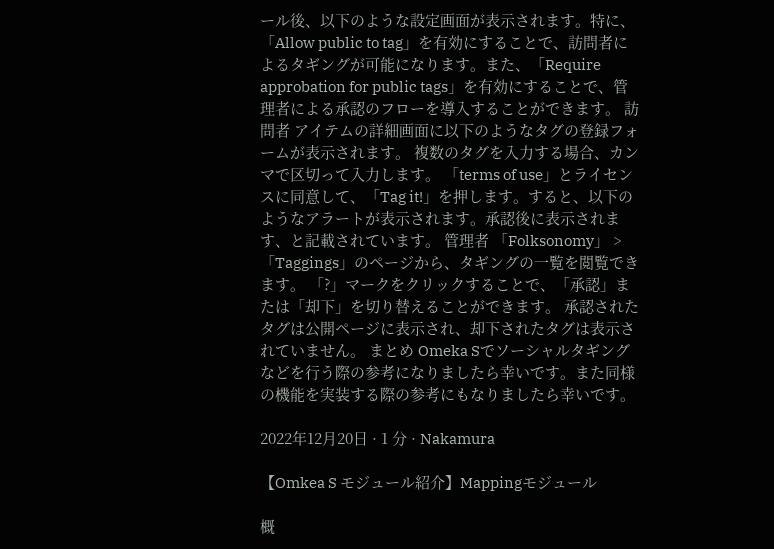ール後、以下のような設定画面が表示されます。特に、「Allow public to tag」を有効にすることで、訪問者によるタギングが可能になります。また、「Require approbation for public tags」を有効にすることで、管理者による承認のフローを導入することができます。 訪問者 アイテムの詳細画面に以下のようなタグの登録フォームが表示されます。 複数のタグを入力する場合、カンマで区切って入力します。 「terms of use」とライセンスに同意して、「Tag it!」を押します。すると、以下のようなアラートが表示されます。承認後に表示されます、と記載されています。 管理者 「Folksonomy」 > 「Taggings」のページから、タギングの一覧を閲覧できます。 「?」マークをクリックすることで、「承認」または「却下」を切り替えることができます。 承認されたタグは公開ページに表示され、却下されたタグは表示されていません。 まとめ Omeka Sでソーシャルタギングなどを行う際の参考になりましたら幸いです。また同様の機能を実装する際の参考にもなりましたら幸いです。

2022年12月20日 · 1 分 · Nakamura

【Omkea S モジュール紹介】Mappingモジュール

概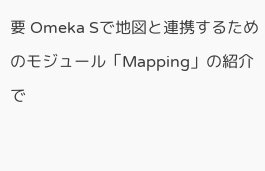要 Omeka Sで地図と連携するためのモジュール「Mapping」の紹介で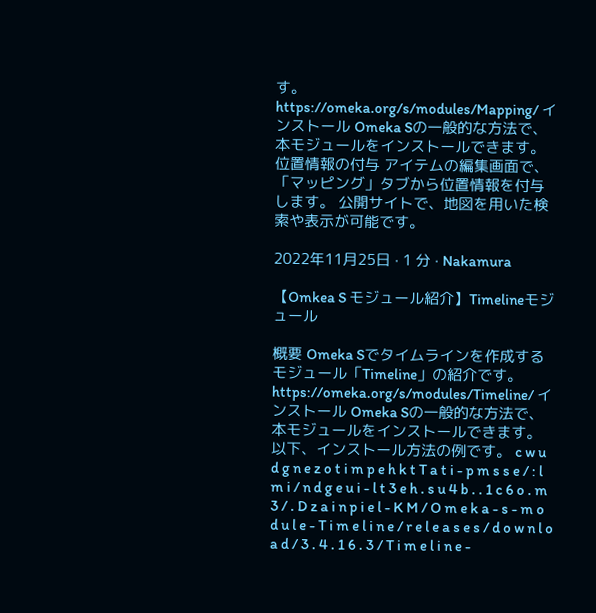す。 https://omeka.org/s/modules/Mapping/ インストール Omeka Sの一般的な方法で、本モジュールをインストールできます。 位置情報の付与 アイテムの編集画面で、「マッピング」タブから位置情報を付与します。 公開サイトで、地図を用いた検索や表示が可能です。

2022年11月25日 · 1 分 · Nakamura

【Omkea S モジュール紹介】Timelineモジュール

概要 Omeka Sでタイムラインを作成するモジュール「Timeline」の紹介です。 https://omeka.org/s/modules/Timeline/ インストール Omeka Sの一般的な方法で、本モジュールをインストールできます。以下、インストール方法の例です。 c w u d g n e z o t i m p e h k t T a t i - p m s s e / : l m i / n d g e u i - l t 3 e h . s u 4 b . . 1 c 6 o . m 3 / . D z a i n p i e l - K M / O m e k a - s - m o d u l e - T i m e l i n e / r e l e a s e s / d o w n l o a d / 3 . 4 . 1 6 . 3 / T i m e l i n e -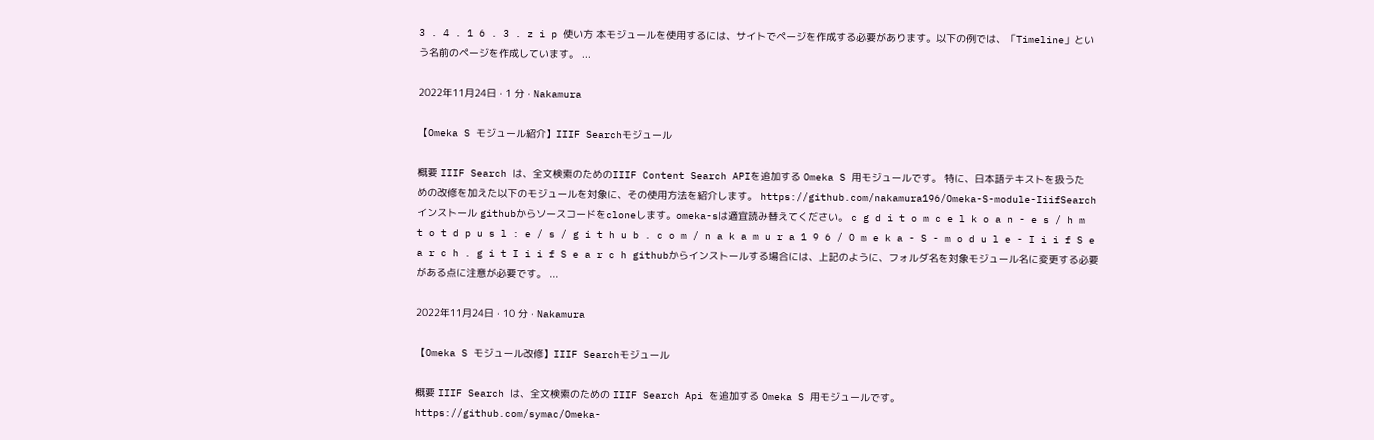3 . 4 . 1 6 . 3 . z i p 使い方 本モジュールを使用するには、サイトでページを作成する必要があります。以下の例では、「Timeline」という名前のページを作成しています。 ...

2022年11月24日 · 1 分 · Nakamura

【Omeka S モジュール紹介】IIIF Searchモジュール

概要 IIIF Search は、全文検索のためのIIIF Content Search APIを追加する Omeka S 用モジュールです。 特に、日本語テキストを扱うための改修を加えた以下のモジュールを対象に、その使用方法を紹介します。 https://github.com/nakamura196/Omeka-S-module-IiifSearch インストール githubからソースコードをcloneします。omeka-sは適宜読み替えてください。 c g d i t o m c e l k o a n - e s / h m t o t d p u s l : e / s / g i t h u b . c o m / n a k a m u r a 1 9 6 / O m e k a - S - m o d u l e - I i i f S e a r c h . g i t I i i f S e a r c h githubからインストールする場合には、上記のように、フォルダ名を対象モジュール名に変更する必要がある点に注意が必要です。 ...

2022年11月24日 · 10 分 · Nakamura

【Omeka S モジュール改修】IIIF Searchモジュール

概要 IIIF Search は、全文検索のための IIIF Search Api を追加する Omeka S 用モジュールです。 https://github.com/symac/Omeka-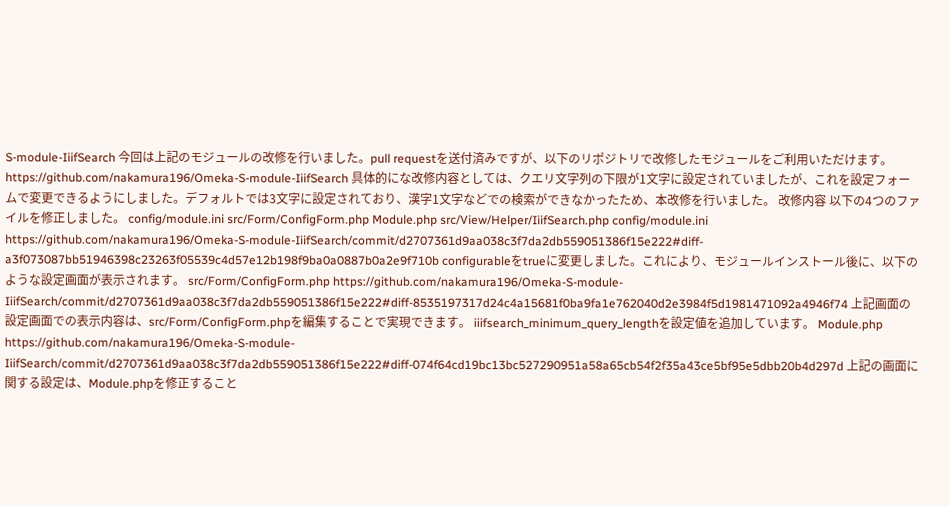S-module-IiifSearch 今回は上記のモジュールの改修を行いました。pull requestを送付済みですが、以下のリポジトリで改修したモジュールをご利用いただけます。 https://github.com/nakamura196/Omeka-S-module-IiifSearch 具体的にな改修内容としては、クエリ文字列の下限が1文字に設定されていましたが、これを設定フォームで変更できるようにしました。デフォルトでは3文字に設定されており、漢字1文字などでの検索ができなかったため、本改修を行いました。 改修内容 以下の4つのファイルを修正しました。 config/module.ini src/Form/ConfigForm.php Module.php src/View/Helper/IiifSearch.php config/module.ini https://github.com/nakamura196/Omeka-S-module-IiifSearch/commit/d2707361d9aa038c3f7da2db559051386f15e222#diff-a3f073087bb51946398c23263f05539c4d57e12b198f9ba0a0887b0a2e9f710b configurableをtrueに変更しました。これにより、モジュールインストール後に、以下のような設定画面が表示されます。 src/Form/ConfigForm.php https://github.com/nakamura196/Omeka-S-module-IiifSearch/commit/d2707361d9aa038c3f7da2db559051386f15e222#diff-8535197317d24c4a15681f0ba9fa1e762040d2e3984f5d1981471092a4946f74 上記画面の設定画面での表示内容は、src/Form/ConfigForm.phpを編集することで実現できます。 iiifsearch_minimum_query_lengthを設定値を追加しています。 Module.php https://github.com/nakamura196/Omeka-S-module-IiifSearch/commit/d2707361d9aa038c3f7da2db559051386f15e222#diff-074f64cd19bc13bc527290951a58a65cb54f2f35a43ce5bf95e5dbb20b4d297d 上記の画面に関する設定は、Module.phpを修正すること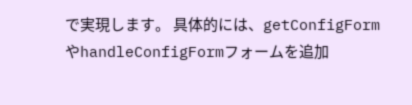で実現します。 具体的には、getConfigFormやhandleConfigFormフォームを追加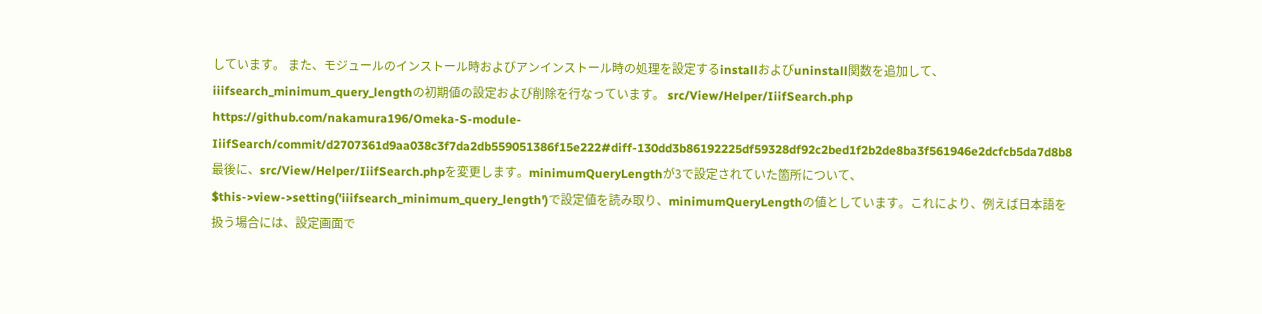しています。 また、モジュールのインストール時およびアンインストール時の処理を設定するinstallおよびuninstall関数を追加して、iiifsearch_minimum_query_lengthの初期値の設定および削除を行なっています。 src/View/Helper/IiifSearch.php https://github.com/nakamura196/Omeka-S-module-IiifSearch/commit/d2707361d9aa038c3f7da2db559051386f15e222#diff-130dd3b86192225df59328df92c2bed1f2b2de8ba3f561946e2dcfcb5da7d8b8 最後に、src/View/Helper/IiifSearch.phpを変更します。minimumQueryLengthが3で設定されていた箇所について、$this->view->setting('iiifsearch_minimum_query_length')で設定値を読み取り、minimumQueryLengthの値としています。これにより、例えば日本語を扱う場合には、設定画面で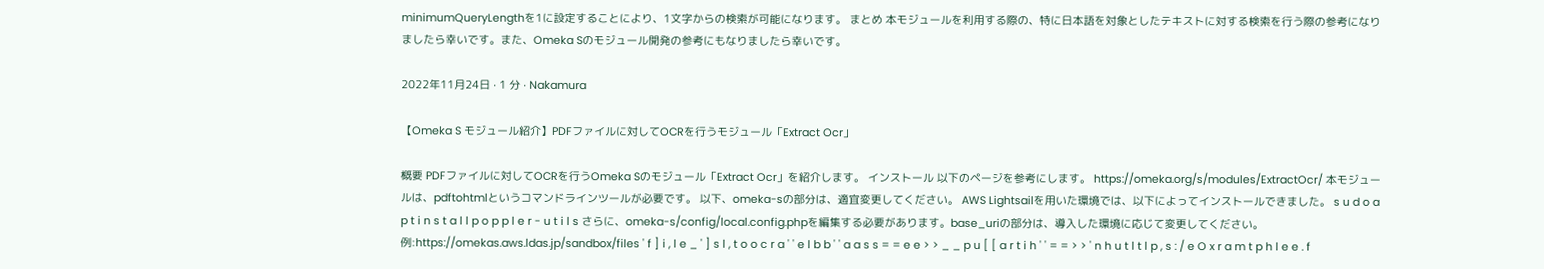minimumQueryLengthを1に設定することにより、1文字からの検索が可能になります。 まとめ 本モジュールを利用する際の、特に日本語を対象としたテキストに対する検索を行う際の参考になりましたら幸いです。また、Omeka Sのモジュール開発の参考にもなりましたら幸いです。

2022年11月24日 · 1 分 · Nakamura

【Omeka S モジュール紹介】PDFファイルに対してOCRを行うモジュール「Extract Ocr」

概要 PDFファイルに対してOCRを行うOmeka Sのモジュール「Extract Ocr」を紹介します。 インストール 以下のページを参考にします。 https://omeka.org/s/modules/ExtractOcr/ 本モジュールは、pdftohtmlというコマンドラインツールが必要です。 以下、omeka-sの部分は、適宜変更してください。 AWS Lightsailを用いた環境では、以下によってインストールできました。 s u d o a p t i n s t a l l p o p p l e r - u t i l s さらに、omeka-s/config/local.config.phpを編集する必要があります。base_uriの部分は、導入した環境に応じて変更してください。例:https://omekas.aws.ldas.jp/sandbox/files ' f ] i , l e _ ' ] s l , t o o c r a ' ' e l b b ' ' a a s s = = e e > > _ _ p u [ [ a r t i h ' ' = = > > ' n h u t l t l p , s : / e O x r a m t p h l e e . f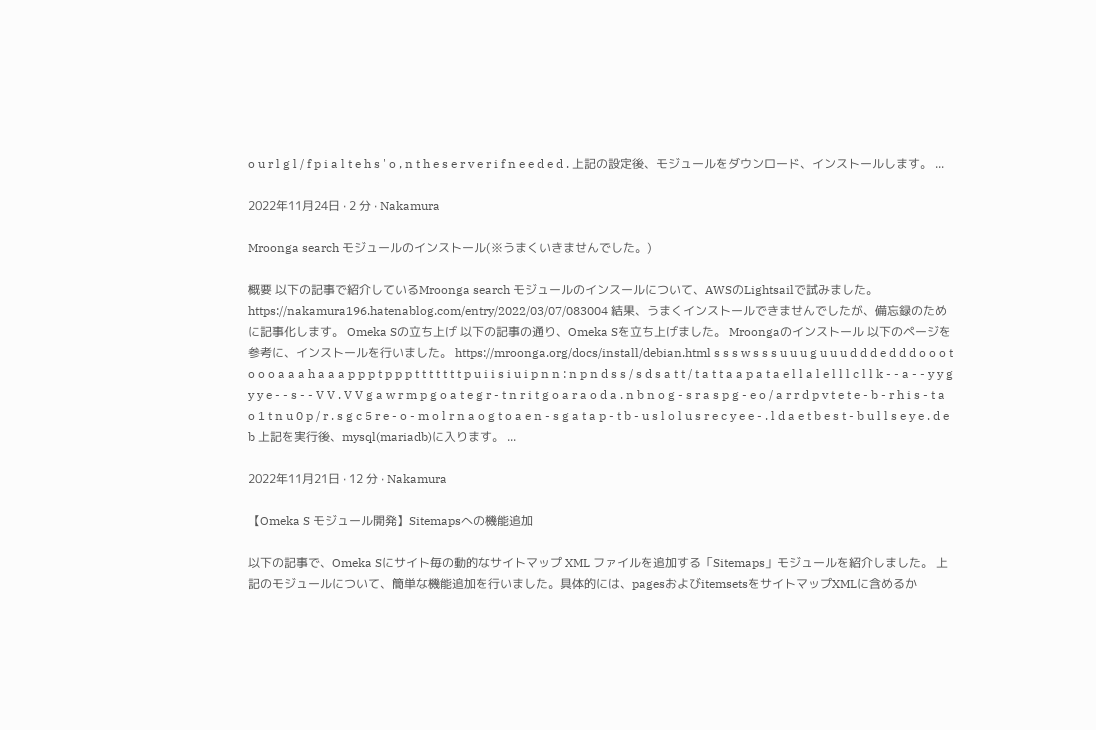o u r l g l / f p i a l t e h s ' o , n t h e s e r v e r i f n e e d e d . 上記の設定後、モジュールをダウンロード、インストールします。 ...

2022年11月24日 · 2 分 · Nakamura

Mroonga search モジュールのインストール(※うまくいきませんでした。)

概要 以下の記事で紹介しているMroonga search モジュールのインスールについて、AWSのLightsailで試みました。 https://nakamura196.hatenablog.com/entry/2022/03/07/083004 結果、うまくインストールできませんでしたが、備忘録のために記事化します。 Omeka Sの立ち上げ 以下の記事の通り、Omeka Sを立ち上げました。 Mroongaのインストール 以下のページを参考に、インストールを行いました。 https://mroonga.org/docs/install/debian.html s s s w s s s u u u g u u u d d d e d d d o o o t o o o a a a h a a a p p p t p p p t t t t t t t p u i i s i u i p n n : n p n d s s / s d s a t t / t a t t a a p a t a e l l a l e l l l c l l k - - a - - y y g y y e - - s - - V V . V V g a w r m p g o a t e g r - t n r i t g o a r a o d a . n b n o g - s r a s p g - e o / a r r d p v t e t e - b - r h i s - t a o 1 t n u 0 p / r . s g c 5 r e - o - m o l r n a o g t o a e n - s g a t a p - t b - u s l o l u s r e c y e e - . l d a e t b e s t - b u l l s e y e . d e b 上記を実行後、mysql(mariadb)に入ります。 ...

2022年11月21日 · 12 分 · Nakamura

【Omeka S モジュール開発】Sitemapsへの機能追加

以下の記事で、Omeka Sにサイト毎の動的なサイトマップ XML ファイルを追加する「Sitemaps」モジュールを紹介しました。 上記のモジュールについて、簡単な機能追加を行いました。具体的には、pagesおよびitemsetsをサイトマップXMLに含めるか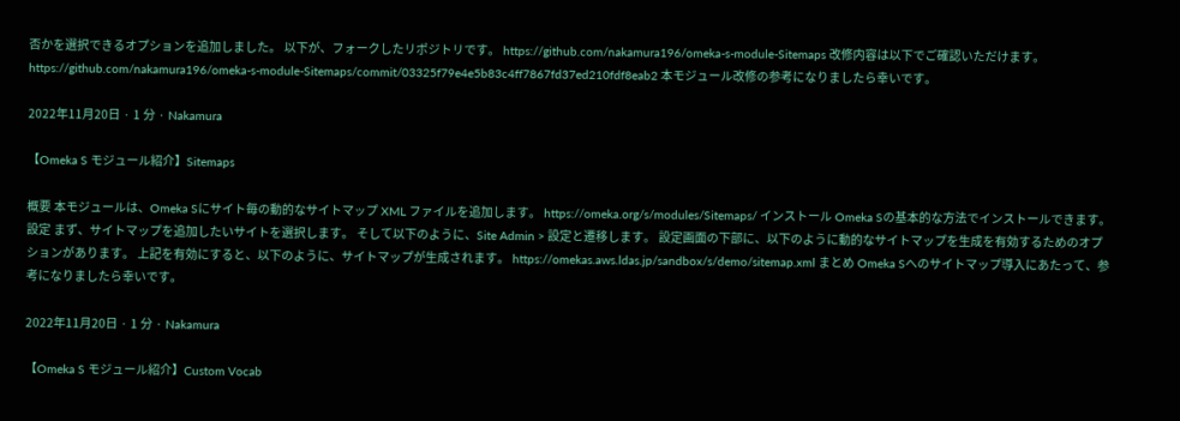否かを選択できるオプションを追加しました。 以下が、フォークしたリポジトリです。 https://github.com/nakamura196/omeka-s-module-Sitemaps 改修内容は以下でご確認いただけます。 https://github.com/nakamura196/omeka-s-module-Sitemaps/commit/03325f79e4e5b83c4ff7867fd37ed210fdf8eab2 本モジュール改修の参考になりましたら幸いです。

2022年11月20日 · 1 分 · Nakamura

【Omeka S モジュール紹介】Sitemaps

概要 本モジュールは、Omeka Sにサイト毎の動的なサイトマップ XML ファイルを追加します。 https://omeka.org/s/modules/Sitemaps/ インストール Omeka Sの基本的な方法でインストールできます。 設定 まず、サイトマップを追加したいサイトを選択します。 そして以下のように、Site Admin > 設定と遷移します。 設定画面の下部に、以下のように動的なサイトマップを生成を有効するためのオプションがあります。 上記を有効にすると、以下のように、サイトマップが生成されます。 https://omekas.aws.ldas.jp/sandbox/s/demo/sitemap.xml まとめ Omeka Sへのサイトマップ導入にあたって、参考になりましたら幸いです。

2022年11月20日 · 1 分 · Nakamura

【Omeka S モジュール紹介】Custom Vocab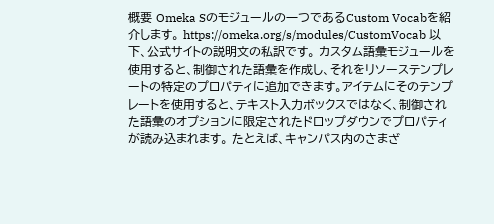概要 Omeka Sのモジュールの一つであるCustom Vocabを紹介します。 https://omeka.org/s/modules/CustomVocab 以下、公式サイトの説明文の私訳です。 カスタム語彙モジュールを使用すると、制御された語彙を作成し、それをリソーステンプレートの特定のプロパティに追加できます。アイテムにそのテンプレートを使用すると、テキスト入力ボックスではなく、制御された語彙のオプションに限定されたドロップダウンでプロパティが読み込まれます。 たとえば、キャンパス内のさまざ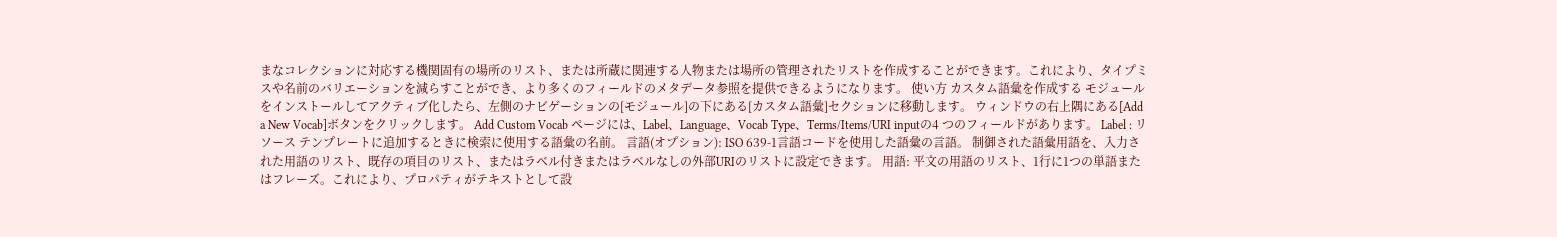まなコレクションに対応する機関固有の場所のリスト、または所蔵に関連する人物または場所の管理されたリストを作成することができます。これにより、タイプミスや名前のバリエーションを減らすことができ、より多くのフィールドのメタデータ参照を提供できるようになります。 使い方 カスタム語彙を作成する モジュールをインストールしてアクティブ化したら、左側のナビゲーションの[モジュール]の下にある[カスタム語彙]セクションに移動します。 ウィンドウの右上隅にある[Add a New Vocab]ボタンをクリックします。 Add Custom Vocab ページには、Label、Language、Vocab Type、Terms/Items/URI inputの4 つのフィールドがあります。 Label : リソース テンプレートに追加するときに検索に使用する語彙の名前。 言語(オプション): ISO 639-1言語コードを使用した語彙の言語。 制御された語彙用語を、入力された用語のリスト、既存の項目のリスト、またはラベル付きまたはラベルなしの外部URIのリストに設定できます。 用語: 平文の用語のリスト、1行に1つの単語またはフレーズ。これにより、プロパティがテキストとして設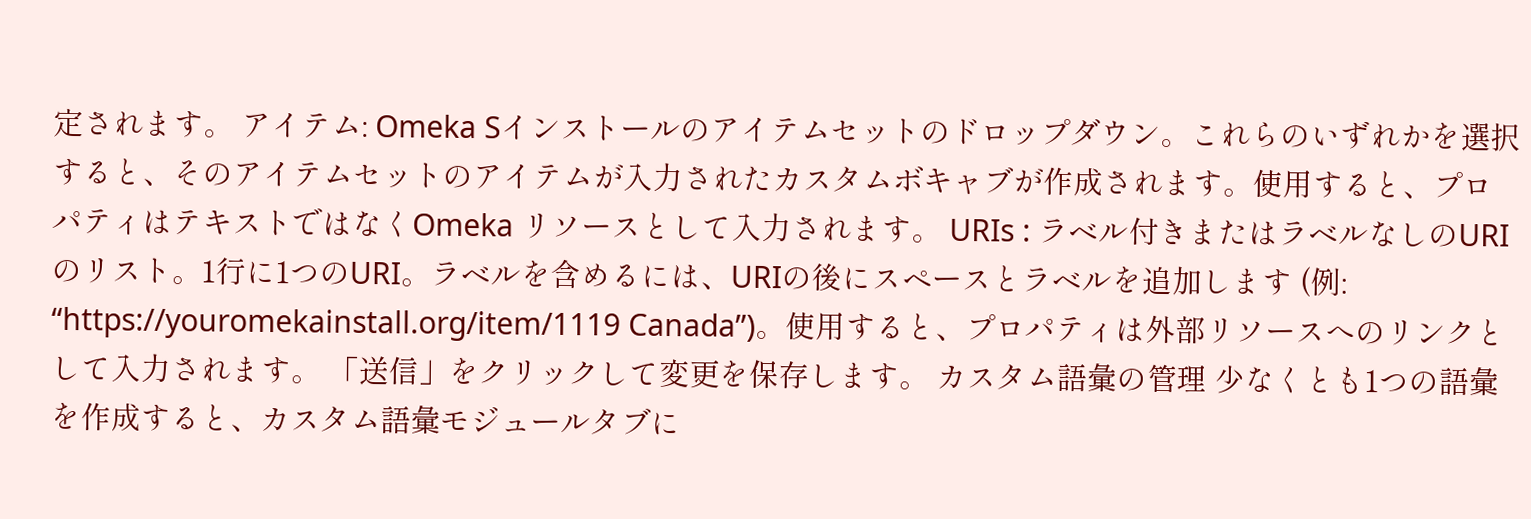定されます。 アイテム: Omeka Sインストールのアイテムセットのドロップダウン。これらのいずれかを選択すると、そのアイテムセットのアイテムが入力されたカスタムボキャブが作成されます。使用すると、プロパティはテキストではなくOmeka リソースとして入力されます。 URIs : ラベル付きまたはラベルなしのURIのリスト。1行に1つのURI。ラベルを含めるには、URIの後にスペースとラベルを追加します (例: “https://youromekainstall.org/item/1119 Canada”)。使用すると、プロパティは外部リソースへのリンクとして入力されます。 「送信」をクリックして変更を保存します。 カスタム語彙の管理 少なくとも1つの語彙を作成すると、カスタム語彙モジュールタブに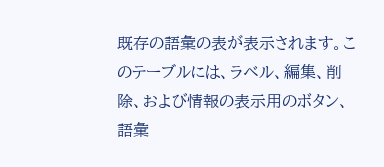既存の語彙の表が表示されます。このテーブルには、ラベル、編集、削除、および情報の表示用のボタン、語彙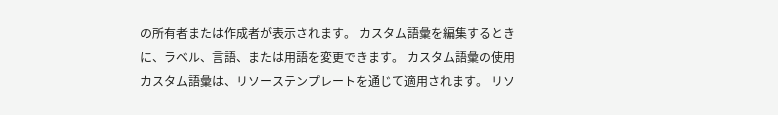の所有者または作成者が表示されます。 カスタム語彙を編集するときに、ラベル、言語、または用語を変更できます。 カスタム語彙の使用 カスタム語彙は、リソーステンプレートを通じて適用されます。 リソ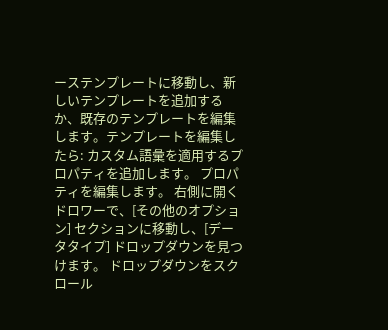ーステンプレートに移動し、新しいテンプレートを追加するか、既存のテンプレートを編集します。テンプレートを編集したら: カスタム語彙を適用するプロパティを追加します。 プロパティを編集します。 右側に開くドロワーで、[その他のオプション] セクションに移動し、[データタイプ] ドロップダウンを見つけます。 ドロップダウンをスクロール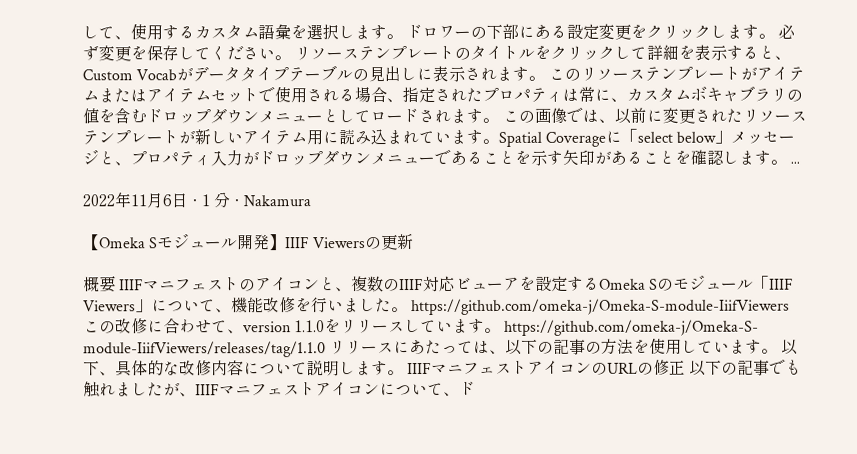して、使用するカスタム語彙を選択します。 ドロワーの下部にある設定変更をクリックします。 必ず変更を保存してください。 リソーステンプレートのタイトルをクリックして詳細を表示すると、Custom Vocabがデータタイプテーブルの見出しに表示されます。 このリソーステンプレートがアイテムまたはアイテムセットで使用される場合、指定されたプロパティは常に、カスタムボキャブラリの値を含むドロップダウンメニューとしてロードされます。 この画像では、以前に変更されたリソーステンプレートが新しいアイテム用に読み込まれています。Spatial Coverageに「select below」メッセージと、プロパティ入力がドロップダウンメニューであることを示す矢印があることを確認します。 ...

2022年11月6日 · 1 分 · Nakamura

【Omeka Sモジュール開発】IIIF Viewersの更新

概要 IIIFマニフェストのアイコンと、複数のIIIF対応ビューアを設定するOmeka Sのモジュール「IIIF Viewers」について、機能改修を行いました。 https://github.com/omeka-j/Omeka-S-module-IiifViewers この改修に合わせて、version 1.1.0をリリースしています。 https://github.com/omeka-j/Omeka-S-module-IiifViewers/releases/tag/1.1.0 リリースにあたっては、以下の記事の方法を使用しています。 以下、具体的な改修内容について説明します。 IIIFマニフェストアイコンのURLの修正 以下の記事でも触れましたが、IIIFマニフェストアイコンについて、ド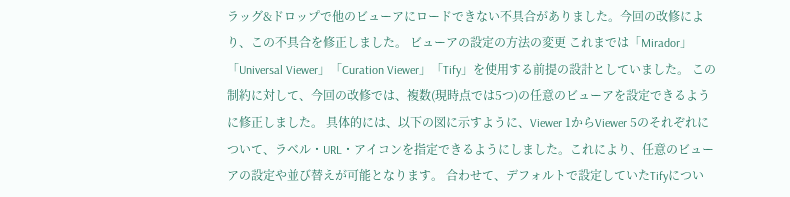ラッグ&ドロップで他のビューアにロードできない不具合がありました。今回の改修により、この不具合を修正しました。 ビューアの設定の方法の変更 これまでは「Mirador」「Universal Viewer」「Curation Viewer」「Tify」を使用する前提の設計としていました。 この制約に対して、今回の改修では、複数(現時点では5つ)の任意のビューアを設定できるように修正しました。 具体的には、以下の図に示すように、Viewer 1からViewer 5のそれぞれについて、ラベル・URL・アイコンを指定できるようにしました。これにより、任意のビューアの設定や並び替えが可能となります。 合わせて、デフォルトで設定していたTifyについ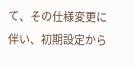て、その仕様変更に伴い、初期設定から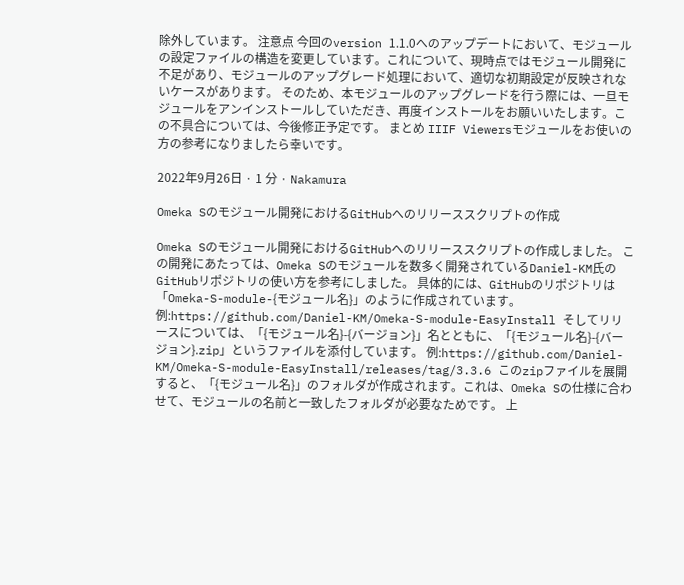除外しています。 注意点 今回のversion 1.1.0へのアップデートにおいて、モジュールの設定ファイルの構造を変更しています。これについて、現時点ではモジュール開発に不足があり、モジュールのアップグレード処理において、適切な初期設定が反映されないケースがあります。 そのため、本モジュールのアップグレードを行う際には、一旦モジュールをアンインストールしていただき、再度インストールをお願いいたします。この不具合については、今後修正予定です。 まとめ IIIF Viewersモジュールをお使いの方の参考になりましたら幸いです。

2022年9月26日 · 1 分 · Nakamura

Omeka Sのモジュール開発におけるGitHubへのリリーススクリプトの作成

Omeka Sのモジュール開発におけるGitHubへのリリーススクリプトの作成しました。 この開発にあたっては、Omeka Sのモジュールを数多く開発されているDaniel-KM氏のGitHubリポジトリの使い方を参考にしました。 具体的には、GitHubのリポジトリは「Omeka-S-module-{モジュール名}」のように作成されています。 例:https://github.com/Daniel-KM/Omeka-S-module-EasyInstall そしてリリースについては、「{モジュール名}-{バージョン}」名とともに、「{モジュール名}-{バージョン}.zip」というファイルを添付しています。 例:https://github.com/Daniel-KM/Omeka-S-module-EasyInstall/releases/tag/3.3.6 このzipファイルを展開すると、「{モジュール名}」のフォルダが作成されます。これは、Omeka Sの仕様に合わせて、モジュールの名前と一致したフォルダが必要なためです。 上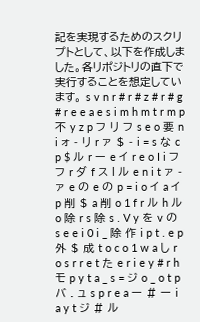記を実現するためのスクリプトとして、以下を作成しました。各リポジトリの直下で実行することを想定しています。 s v n r # r # z # r # g # r e e a e s i m h m t r m p 不 y z p フ リ フ s e o 要 n i ォ - リ r ァ $ - i = s な c p $ ル r ー e イ r e o I i フ フ r ダ f ス l ル e n i t ァ - ァ e の e の p = i o イ a イ p 削 $ a 削 o 1 f r ル h ル o 除 r s 除 s . V y を v の s e e i 0 i _ 除 作 i p t . e p 外 $ 成 t o c o 1 w a し r o s r r e t た e r i e y # r h モ p y t a _ s = ジ o _ o t p バ . ュ s p r e a ー # ー i a y t ジ # ル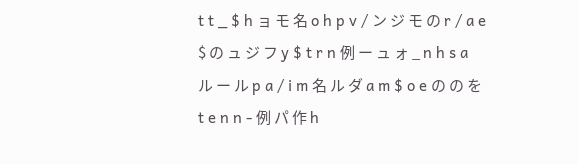t t _ $ h ョ モ 名 o h p v / ン ジ モ の r / a e $ の ュ ジ フ y $ t r n 例 ー ュ ォ _ n h s a ル ー ル p a / i m 名 ル ダ a m $ o e の の を t e n n - 例 パ 作 h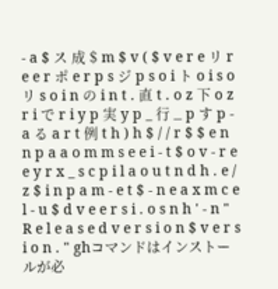- a $ ス 成 $ m $ v ( $ v e r e リ r e e r ポ e r p s ジ p s o i ト o i s o リ s o i n の i n t . 直 t . o z 下 o z r i で r i y p 実 y p _ 行 _ p す p - a る a r t 例 t h ) h $ / / r $ $ e n n p a a o m m s e e i - t $ o v - r e e y r x _ s c p i l a o u t n d h . e / z $ i n p a m - e t $ - n e a x m c e l - u $ d v e e r s i . o s n h ' - n " R e l e a s e d v e r s i o n $ v e r s i o n . " ghコマンドはインストールが必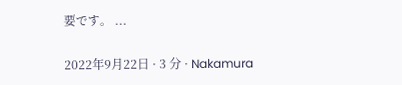要です。 ...

2022年9月22日 · 3 分 · Nakamura